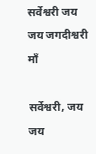सर्वेश्वरी जय जय जगदीश्वरी माँ

सर्वेश्वरी, जय जय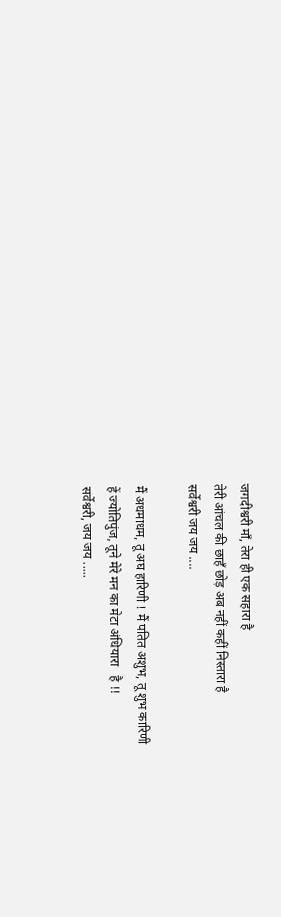जगदीश्वरी माँ, तेरा ही एक सहारा है
तेरी आंचल की छाहँ छोड़ अब नहीं कहीं निस्तारा है
सर्वेश्वरी जय जय ....

मैं अधमाधम, तू अघ हारिणी ! मैं पतित अशुभ, तू शुभ कारिणी
हें ज्योतिपुंज, तूने मेरे मन का मेटा अंधियारा   है !!
सर्वेश्वरी, जय जय .....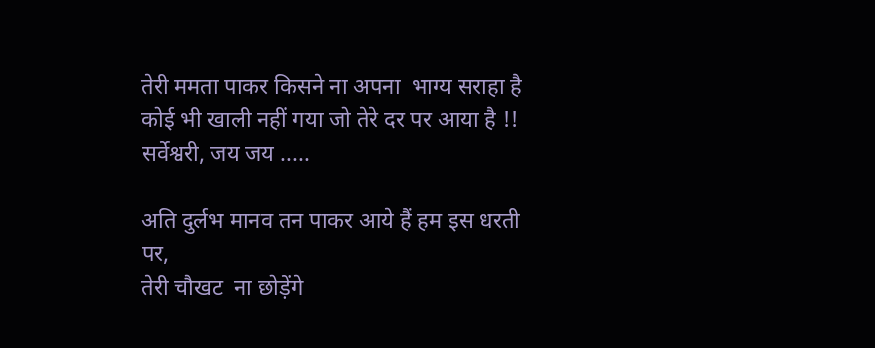तेरी ममता पाकर किसने ना अपना  भाग्य सराहा है
कोई भी खाली नहीं गया जो तेरे दर पर आया है !!
सर्वेश्वरी, जय जय .....

अति दुर्लभ मानव तन पाकर आये हैं हम इस धरती पर,
तेरी चौखट  ना छोड़ेंगे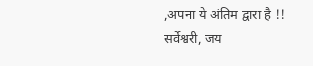,अपना ये अंतिम द्वारा है !!
सर्वेश्वरी, जय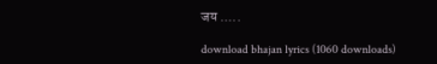जय .....

download bhajan lyrics (1060 downloads)